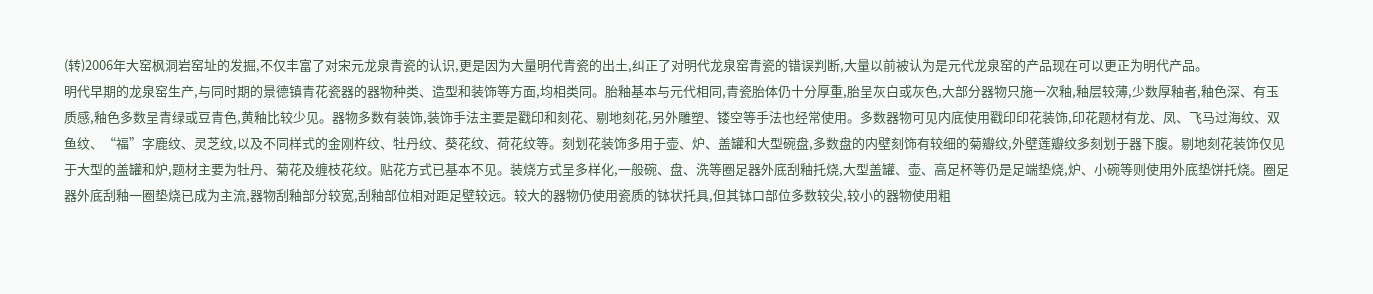(转)2006年大窑枫洞岩窑址的发掘,不仅丰富了对宋元龙泉青瓷的认识,更是因为大量明代青瓷的出土,纠正了对明代龙泉窑青瓷的错误判断,大量以前被认为是元代龙泉窑的产品现在可以更正为明代产品。
明代早期的龙泉窑生产,与同时期的景德镇青花瓷器的器物种类、造型和装饰等方面,均相类同。胎釉基本与元代相同,青瓷胎体仍十分厚重,胎呈灰白或灰色,大部分器物只施一次釉,釉层较薄,少数厚釉者,釉色深、有玉质感,釉色多数呈青绿或豆青色,黄釉比较少见。器物多数有装饰,装饰手法主要是戳印和刻花、剔地刻花,另外雕塑、镂空等手法也经常使用。多数器物可见内底使用戳印印花装饰,印花题材有龙、凤、飞马过海纹、双鱼纹、“福”字鹿纹、灵芝纹,以及不同样式的金刚杵纹、牡丹纹、葵花纹、荷花纹等。刻划花装饰多用于壶、炉、盖罐和大型碗盘,多数盘的内壁刻饰有较细的菊瓣纹,外壁莲瓣纹多刻划于器下腹。剔地刻花装饰仅见于大型的盖罐和炉,题材主要为牡丹、菊花及缠枝花纹。贴花方式已基本不见。装烧方式呈多样化,一般碗、盘、洗等圈足器外底刮釉托烧,大型盖罐、壶、高足杯等仍是足端垫烧,炉、小碗等则使用外底垫饼托烧。圈足器外底刮釉一圈垫烧已成为主流,器物刮釉部分较宽,刮釉部位相对距足壁较远。较大的器物仍使用瓷质的钵状托具,但其钵口部位多数较尖,较小的器物使用粗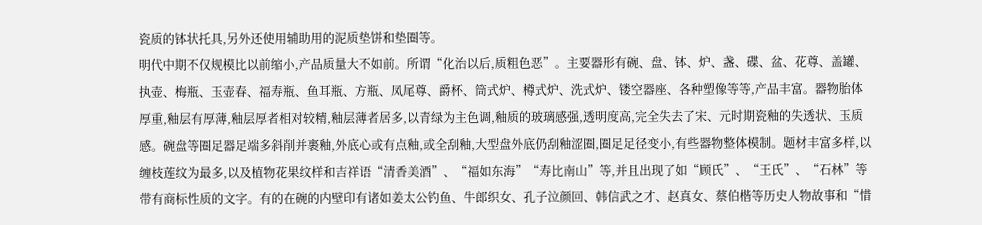瓷质的钵状托具,另外还使用辅助用的泥质垫饼和垫圈等。
明代中期不仅规模比以前缩小,产品质量大不如前。所谓“化治以后,质粗色恶”。主要器形有碗、盘、钵、炉、盏、碟、盆、花尊、盖罐、执壶、梅瓶、玉壶春、福寿瓶、鱼耳瓶、方瓶、凤尾尊、爵杯、筒式炉、樽式炉、洗式炉、镂空器座、各种塑像等等,产品丰富。器物胎体厚重,釉层有厚薄,釉层厚者相对较精,釉层薄者居多,以青绿为主色调,釉质的玻璃感强,透明度高,完全失去了宋、元时期瓷釉的失透状、玉质感。碗盘等圈足器足端多斜削并裹釉,外底心或有点釉,或全刮釉,大型盘外底仍刮釉涩圈,圈足足径变小,有些器物整体模制。题材丰富多样,以缠枝莲纹为最多,以及植物花果纹样和吉祥语“清香美酒”、“福如东海”“寿比南山”等,并且出现了如“顾氏”、“王氏”、“石林”等带有商标性质的文字。有的在碗的内壁印有诸如姜太公钓鱼、牛郎织女、孔子泣颜回、韩信武之才、赵真女、蔡伯楷等历史人物故事和“惜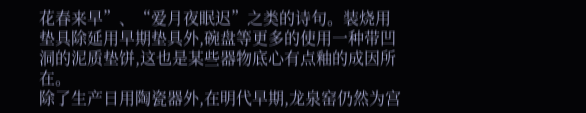花春来早”、“爱月夜眠迟”之类的诗句。装烧用垫具除延用早期垫具外,碗盘等更多的使用一种带凹洞的泥质垫饼,这也是某些器物底心有点釉的成因所在。
除了生产日用陶瓷器外,在明代早期,龙泉窑仍然为宫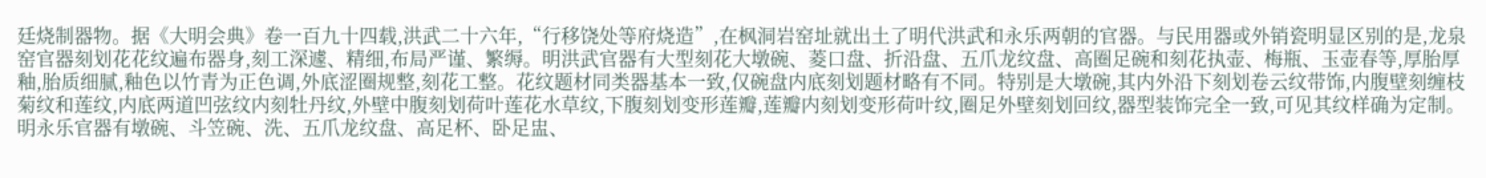廷烧制器物。据《大明会典》卷一百九十四载,洪武二十六年,“行移饶处等府烧造”,在枫洞岩窑址就出土了明代洪武和永乐两朝的官器。与民用器或外销瓷明显区别的是,龙泉窑官器刻划花花纹遍布器身,刻工深遽、精细,布局严谨、繁缛。明洪武官器有大型刻花大墩碗、菱口盘、折沿盘、五爪龙纹盘、高圈足碗和刻花执壶、梅瓶、玉壶春等,厚胎厚釉,胎质细腻,釉色以竹青为正色调,外底涩圈规整,刻花工整。花纹题材同类器基本一致,仅碗盘内底刻划题材略有不同。特别是大墩碗,其内外沿下刻划卷云纹带饰,内腹壁刻缠枝菊纹和莲纹,内底两道凹弦纹内刻牡丹纹,外壁中腹刻划荷叶莲花水草纹,下腹刻划变形莲瓣,莲瓣内刻划变形荷叶纹,圈足外壁刻划回纹,器型装饰完全一致,可见其纹样确为定制。
明永乐官器有墩碗、斗笠碗、洗、五爪龙纹盘、高足杯、卧足盅、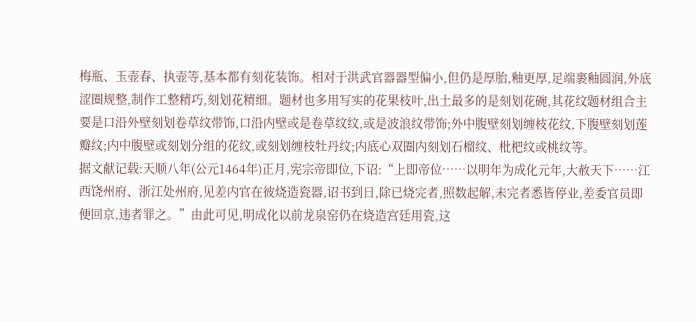梅瓶、玉壶春、执壶等,基本都有刻花装饰。相对于洪武官器器型偏小,但仍是厚胎,釉更厚,足端裹釉圆润,外底涩圈规整,制作工整精巧,刻划花精细。题材也多用写实的花果枝叶,出土最多的是刻划花碗,其花纹题材组合主要是口沿外壁刻划卷草纹带饰,口沿内壁或是卷草纹纹,或是波浪纹带饰;外中腹壁刻划缠枝花纹,下腹壁刻划莲瓣纹;内中腹壁或刻划分组的花纹,或刻划缠枝牡丹纹;内底心双圈内刻划石榴纹、枇杷纹或桃纹等。
据文献记载:天顺八年(公元1464年)正月,宪宗帝即位,下诏:“上即帝位……以明年为成化元年,大赦天下……江西饶州府、浙江处州府,见差内官在彼烧造瓷器,诏书到日,除已烧完者,照数起解,未完者悉皆停业,差委官员即便回京,违者罪之。”由此可见,明成化以前龙泉窑仍在烧造宫廷用瓷,这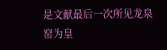是文献最后一次所见龙泉窑为皇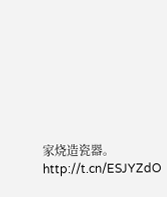家烧造瓷器。http://t.cn/ESJYZdO